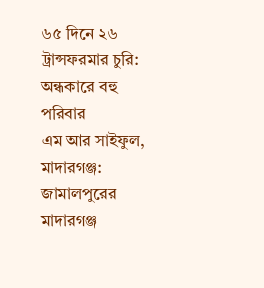৬৫ দিনে ২৬ ট্রান্সফরমার চুরি: অন্ধকারে বহু পরিবার
এম আর সাইফুল, মাদারগঞ্জ: জামালপুরের মাদারগঞ্জ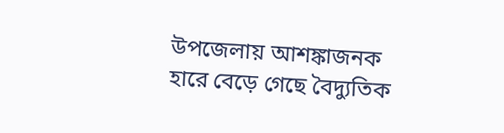উপজেলায় আশঙ্কাজনক হারে বেড়ে গেছে বৈদ্যুতিক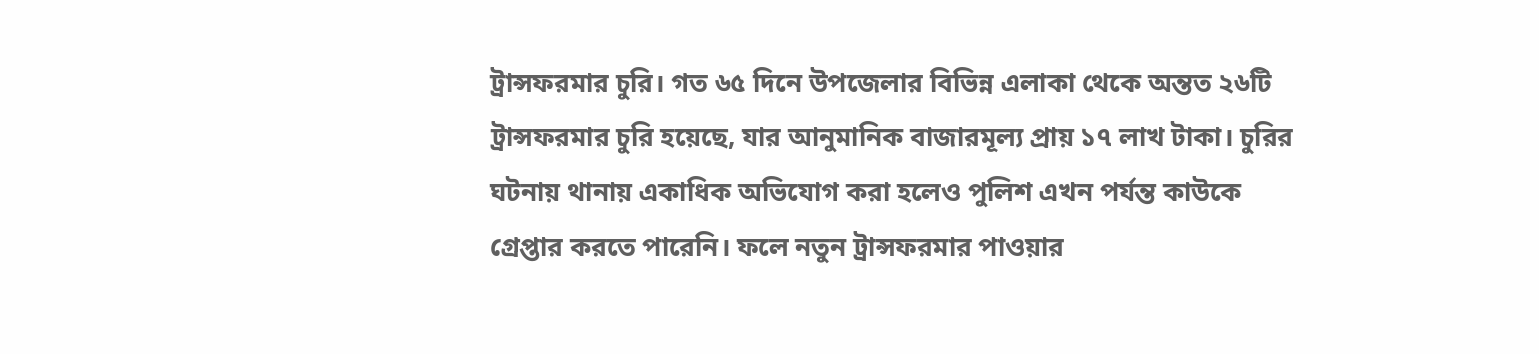ট্রান্সফরমার চুরি। গত ৬৫ দিনে উপজেলার বিভিন্ন এলাকা থেকে অন্তত ২৬টি ট্রান্সফরমার চুরি হয়েছে, যার আনুমানিক বাজারমূল্য প্রায় ১৭ লাখ টাকা। চুরির ঘটনায় থানায় একাধিক অভিযোগ করা হলেও পুলিশ এখন পর্যন্ত কাউকে গ্রেপ্তার করতে পারেনি। ফলে নতুন ট্রান্সফরমার পাওয়ার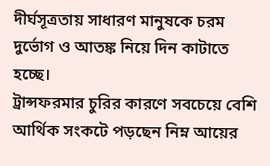দীর্ঘসূত্রতায় সাধারণ মানুষকে চরম দুর্ভোগ ও আতঙ্ক নিয়ে দিন কাটাতে হচ্ছে।
ট্রান্সফরমার চুরির কারণে সবচেয়ে বেশি আর্থিক সংকটে পড়ছেন নিম্ন আয়ের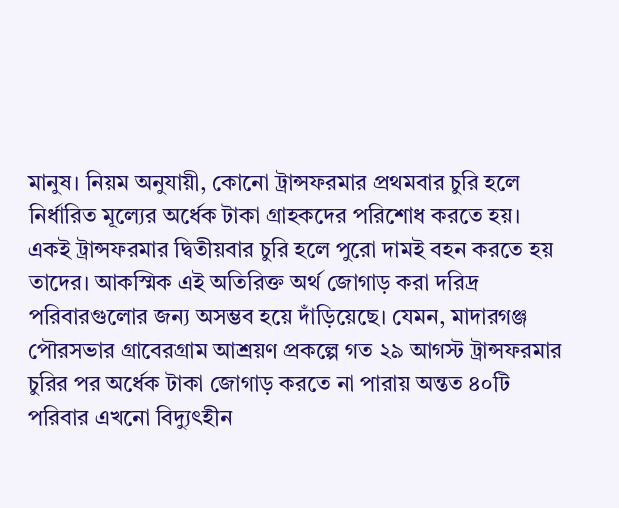মানুষ। নিয়ম অনুযায়ী, কোনো ট্রান্সফরমার প্রথমবার চুরি হলে নির্ধারিত মূল্যের অর্ধেক টাকা গ্রাহকদের পরিশোধ করতে হয়। একই ট্রান্সফরমার দ্বিতীয়বার চুরি হলে পুরো দামই বহন করতে হয় তাদের। আকস্মিক এই অতিরিক্ত অর্থ জোগাড় করা দরিদ্র পরিবারগুলোর জন্য অসম্ভব হয়ে দাঁড়িয়েছে। যেমন, মাদারগঞ্জ পৌরসভার গ্রাবেরগ্রাম আশ্রয়ণ প্রকল্পে গত ২৯ আগস্ট ট্রান্সফরমার চুরির পর অর্ধেক টাকা জোগাড় করতে না পারায় অন্তত ৪০টি পরিবার এখনো বিদ্যুৎহীন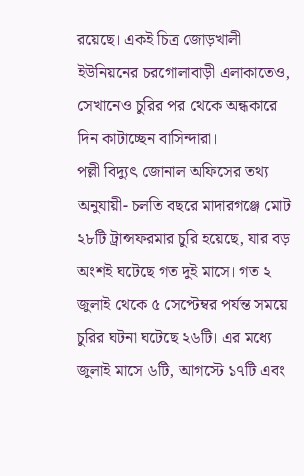রয়েছে। একই চিত্র জোড়খালী ইউনিয়নের চরগোলাবাড়ী এলাকাতেও, সেখানেও চুরির পর থেকে অন্ধকারে দিন কাটাচ্ছেন বাসিন্দারা।
পল্লী বিদ্যুৎ জোনাল অফিসের তথ্য অনুযায়ী- চলতি বছরে মাদারগঞ্জে মোট ২৮টি ট্রান্সফরমার চুরি হয়েছে, যার বড় অংশই ঘটেছে গত দুই মাসে। গত ২ জুলাই থেকে ৫ সেপ্টেম্বর পর্যন্ত সময়ে চুরির ঘটনা ঘটেছে ২৬টি। এর মধ্যে জুলাই মাসে ৬টি, আগস্টে ১৭টি এবং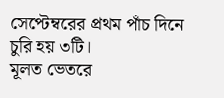সেপ্টেম্বরের প্রথম পাঁচ দিনে চুরি হয় ৩টি।
মূলত ভেতরে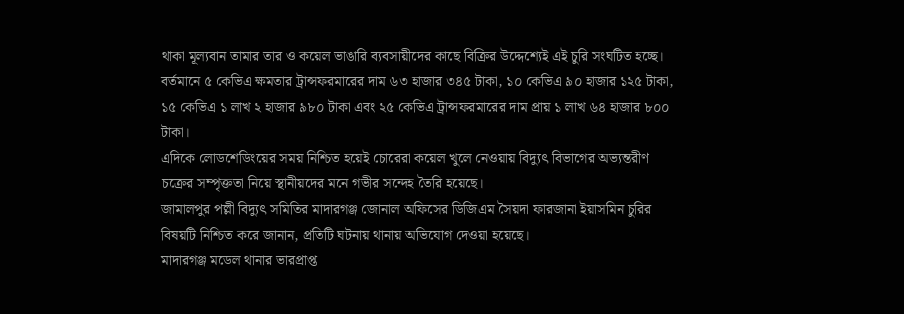থাকা মূল্যবান তামার তার ও কয়েল ভাঙারি ব্যবসায়ীদের কাছে বিক্রির উদ্দেশ্যেই এই চুরি সংঘটিত হচ্ছে। বর্তমানে ৫ কেভিএ ক্ষমতার ট্রান্সফরমারের দাম ৬৩ হাজার ৩৪৫ টাকা, ১০ কেভিএ ৯০ হাজার ১২৫ টাকা, ১৫ কেভিএ ১ লাখ ২ হাজার ৯৮০ টাকা এবং ২৫ কেভিএ ট্রান্সফরমারের দাম প্রায় ১ লাখ ৬৪ হাজার ৮০০ টাকা।
এদিকে লোডশেডিংয়ের সময় নিশ্চিত হয়েই চোরেরা কয়েল খুলে নেওয়ায় বিদ্যুৎ বিভাগের অভ্যন্তরীণ চক্রের সম্পৃক্ততা নিয়ে স্থানীয়দের মনে গভীর সন্দেহ তৈরি হয়েছে।
জামালপুর পল্লী বিদ্যুৎ সমিতির মাদারগঞ্জ জোনাল অফিসের ডিজিএম সৈয়দা ফারজানা ইয়াসমিন চুরির বিষয়টি নিশ্চিত করে জানান, প্রতিটি ঘটনায় থানায় অভিযোগ দেওয়া হয়েছে।
মাদারগঞ্জ মডেল থানার ভারপ্রাপ্ত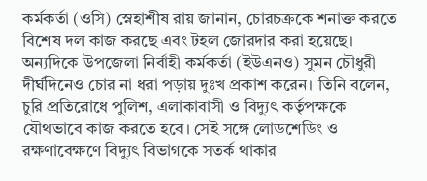কর্মকর্তা (ওসি) স্নেহাশীষ রায় জানান, চোরচক্রকে শনাক্ত করতে বিশেষ দল কাজ করছে এবং টহল জোরদার করা হয়েছে।
অন্যদিকে উপজেলা নির্বাহী কর্মকর্তা (ইউএনও) সুমন চৌধুরী দীর্ঘদিনেও চোর না ধরা পড়ায় দুঃখ প্রকাশ করেন। তিনি বলেন, চুরি প্রতিরোধে পুলিশ, এলাকাবাসী ও বিদ্যুৎ কর্তৃপক্ষকে যৌথভাবে কাজ করতে হবে। সেই সঙ্গে লোডশেডিং ও রক্ষণাবেক্ষণে বিদ্যুৎ বিভাগকে সতর্ক থাকার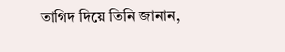তাগিদ দিয়ে তিনি জানান,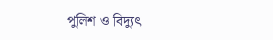পুলিশ ও বিদ্যুৎ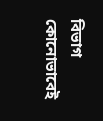বিভাগ কোনোভাবেই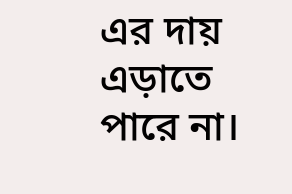এর দায় এড়াতে পারে না।